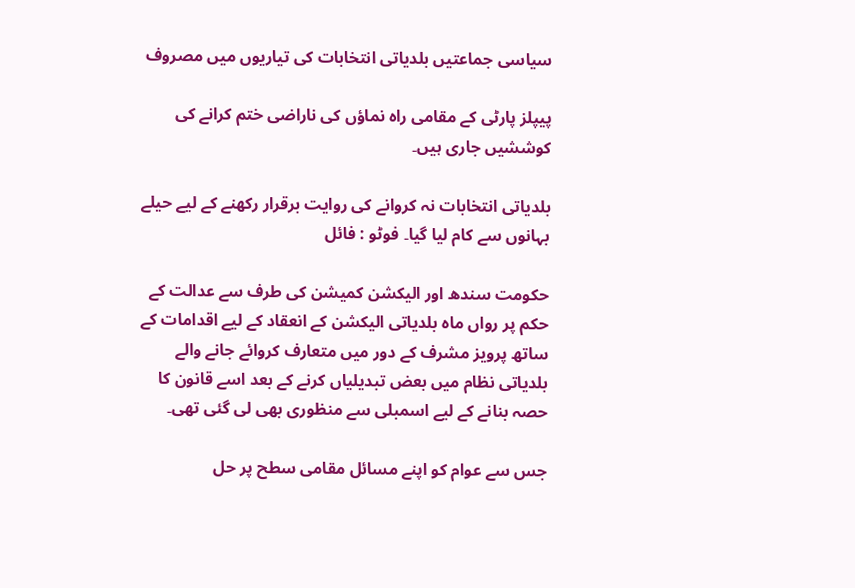سیاسی جماعتیں بلدیاتی انتخابات کی تیاریوں میں مصروف

پیپلز پارٹی کے مقامی راہ نماؤں کی ناراضی ختم کرانے کی کوششیں جاری ہیں۔

بلدیاتی انتخابات نہ کروانے کی روایت برقرار رکھنے کے لیے حیلے بہانوں سے کام لیا گیا۔ فوٹو : فائل

حکومت سندھ اور الیکشن کمیشن کی طرف سے عدالت کے حکم پر رواں ماہ بلدیاتی الیکشن کے انعقاد کے لیے اقدامات کے ساتھ پرویز مشرف کے دور میں متعارف کروائے جانے والے بلدیاتی نظام میں بعض تبدیلیاں کرنے کے بعد اسے قانون کا حصہ بنانے کے لیے اسمبلی سے منظوری بھی لی گئی تھی۔

جس سے عوام کو اپنے مسائل مقامی سطح پر حل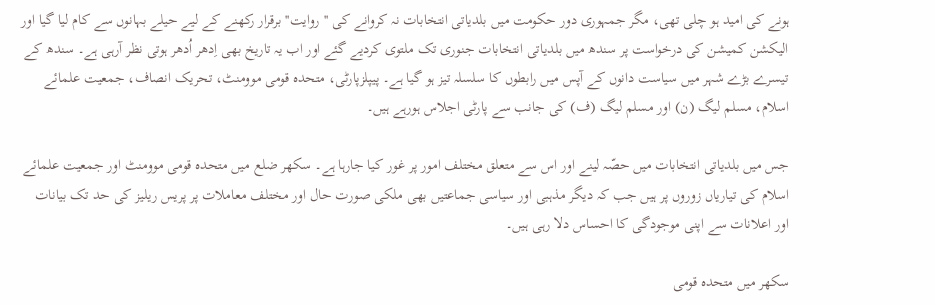ہونے کی امید ہو چلی تھی، مگر جمہوری دور حکومت میں بلدیاتی انتخابات نہ کروانے کی ''روایت'' برقرار رکھنے کے لیے حیلے بہانوں سے کام لیا گیا اور الیکشن کمیشن کی درخواست پر سندھ میں بلدیاتی انتخابات جنوری تک ملتوی کردیے گئے اور اب یہ تاریخ بھی اِدھر اُدھر ہوتی نظر آرہی ہے۔ سندھ کے تیسرے بڑے شہر میں سیاست دانوں کے آپس میں رابطوں کا سلسلہ تیز ہو گیا ہے۔ پیپلزپارٹی، متحدہ قومی موومنٹ، تحریک انصاف، جمعیت علمائے اسلام، مسلم لیگ (ن) اور مسلم لیگ (ف) کی جانب سے پارٹی اجلاس ہورہے ہیں۔

جس میں بلدیاتی انتخابات میں حصّہ لینے اور اس سے متعلق مختلف امور پر غور کیا جارہا ہے۔ سکھر ضلع میں متحدہ قومی موومنٹ اور جمعیت علمائے اسلام کی تیاریاں زوروں پر ہیں جب کہ دیگر مذہبی اور سیاسی جماعتیں بھی ملکی صورت حال اور مختلف معاملات پر پریس ریلیز کی حد تک بیانات اور اعلانات سے اپنی موجودگی کا احساس دلا رہی ہیں۔

سکھر میں متحدہ قومی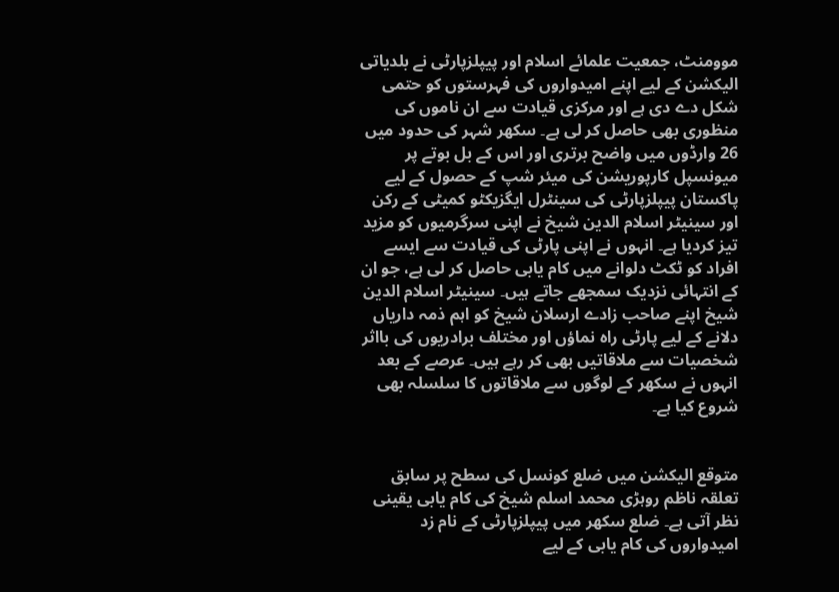موومنٹ، جمعیت علمائے اسلام اور پیپلزپارٹی نے بلدیاتی الیکشن کے لیے اپنے امیدواروں کی فہرستوں کو حتمی شکل دے دی ہے اور مرکزی قیادت سے ان ناموں کی منظوری بھی حاصل کر لی ہے۔ سکھر شہر کی حدود میں 26 وارڈوں میں واضح برتری اور اس کے بل بوتے پر میونسپل کارپوریشن کی میئر شپ کے حصول کے لیے پاکستان پیپلزپارٹی کی سینٹرل ایگزیکٹو کمیٹی کے رکن اور سینیٹر اسلام الدین شیخ نے اپنی سرگرمیوں کو مزید تیز کردیا ہے۔ انہوں نے اپنی پارٹی کی قیادت سے ایسے افراد کو ٹکٹ دلوانے میں کام یابی حاصل کر لی ہے، جو ان کے انتہائی نزدیک سمجھے جاتے ہیں۔ سینیٹر اسلام الدین شیخ اپنے صاحب زادے ارسلان شیخ کو اہم ذمہ داریاں دلانے کے لیے پارٹی راہ نماؤں اور مختلف برادریوں کی بااثر شخصیات سے ملاقاتیں بھی کر رہے ہیں۔ عرصے کے بعد انہوں نے سکھر کے لوگوں سے ملاقاتوں کا سلسلہ بھی شروع کیا ہے۔


متوقع الیکشن میں ضلع کونسل کی سطح پر سابق تعلقہ ناظم روہڑی محمد اسلم شیخ کی کام یابی یقینی نظر آتی ہے۔ ضلع سکھر میں پیپلزپارٹی کے نام زد امیدواروں کی کام یابی کے لیے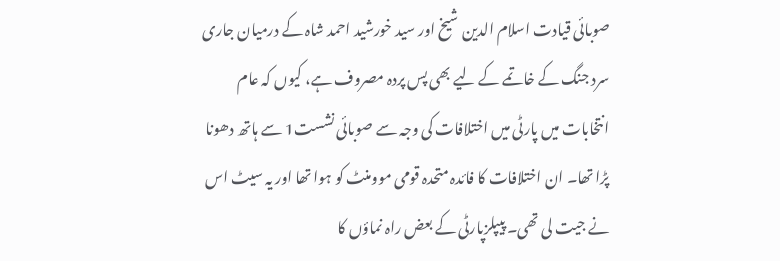صوبائی قیادت اسلام الدین شیخ اور سید خورشید احمد شاہ کے درمیان جاری سرد جنگ کے خاتمے کے لیے بھی پس پردہ مصروف ہے، کیوں کہ عام انتخابات میں پارٹی میں اختلافات کی وجہ سے صوبائی نشست1 سے ہاتھ دھونا پڑا تھا۔ ان اختلافات کا فائدہ متحدہ قومی موومنٹ کو ہوا تھا اور یہ سیٹ اس نے جیت لی تھی۔ پیپلزپارٹی کے بعض راہ نماؤں کا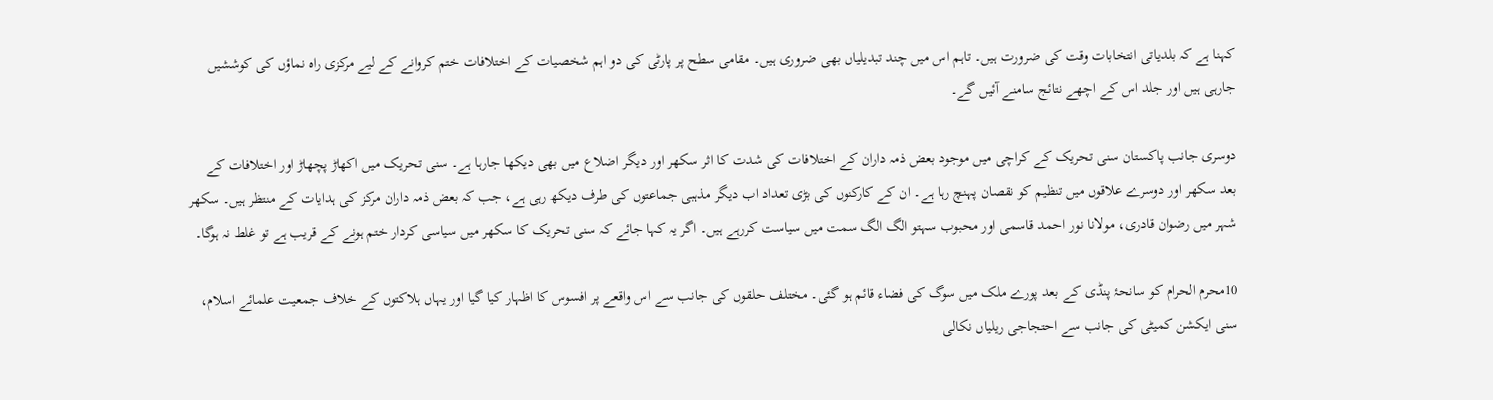کہنا ہے کہ بلدیاتی انتخابات وقت کی ضرورت ہیں۔ تاہم اس میں چند تبدیلیاں بھی ضروری ہیں۔ مقامی سطح پر پارٹی کی دو اہم شخصیات کے اختلافات ختم کروانے کے لیے مرکزی راہ نماؤں کی کوششیں جارہی ہیں اور جلد اس کے اچھے نتائج سامنے آئیں گے۔

دوسری جانب پاکستان سنی تحریک کے کراچی میں موجود بعض ذمہ داران کے اختلافات کی شدت کا اثر سکھر اور دیگر اضلاع میں بھی دیکھا جارہا ہے۔ سنی تحریک میں اکھاڑ پچھاڑ اور اختلافات کے بعد سکھر اور دوسرے علاقوں میں تنظیم کو نقصان پہنچ رہا ہے۔ ان کے کارکنوں کی بڑی تعداد اب دیگر مذہبی جماعتوں کی طرف دیکھ رہی ہے، جب کہ بعض ذمہ داران مرکز کی ہدایات کے منتظر ہیں۔ سکھر شہر میں رضوان قادری، مولانا نور احمد قاسمی اور محبوب سہتو الگ الگ سمت میں سیاست کررہے ہیں۔ اگر یہ کہا جائے کہ سنی تحریک کا سکھر میں سیاسی کردار ختم ہونے کے قریب ہے تو غلط نہ ہوگا۔

10محرم الحرام کو سانحۂ پنڈی کے بعد پورے ملک میں سوگ کی فضاء قائم ہو گئی۔ مختلف حلقوں کی جانب سے اس واقعے پر افسوس کا اظہار کیا گیا اور یہاں ہلاکتوں کے خلاف جمعیت علمائے اسلام، سنی ایکشن کمیٹی کی جانب سے احتجاجی ریلیاں نکالی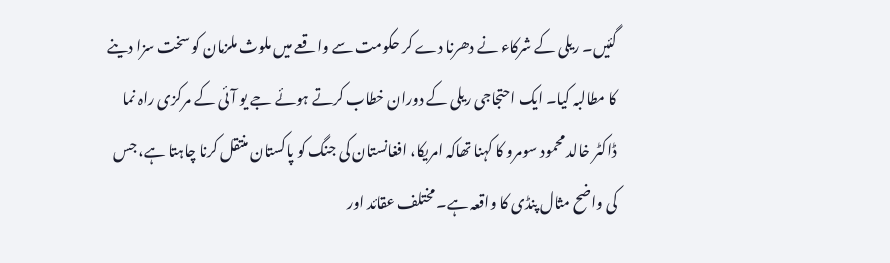گئیں۔ ریلی کے شرکاء نے دھرنا دے کر حکومت سے واقعے میں ملوث ملزمان کو سخت سزا دینے کا مطالبہ کیا۔ ایک احتجاجی ریلی کے دوران خطاب کرتے ہوئے جے یو آئی کے مرکزی راہ نما ڈاکٹر خالد محمود سومرو کا کہنا تھاکہ امریکا، افغانستان کی جنگ کو پاکستان منتقل کرنا چاہتا ہے، جس کی واضح مثال پنڈی کا واقعہ ہے۔ مختلف عقائد اور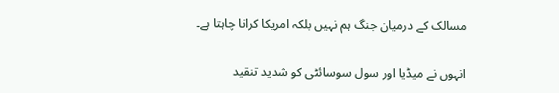مسالک کے درمیان جنگ ہم نہیں بلکہ امریکا کرانا چاہتا ہے۔

انہوں نے میڈیا اور سول سوسائٹی کو شدید تنقید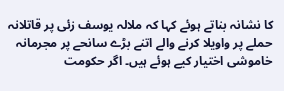کا نشانہ بناتے ہوئے کہا کہ ملالہ یوسف زئی پر قاتلانہ حملے پر واویلا کرنے والے اتنے بڑے سانحے پر مجرمانہ خاموشی اختیار کیے ہوئے ہیں۔ اگر حکومت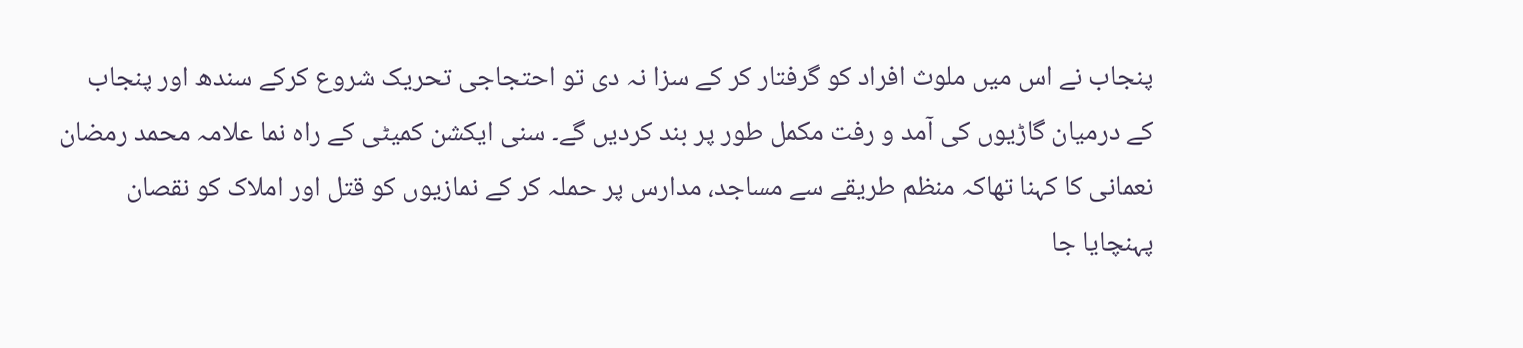پنجاب نے اس میں ملوث افراد کو گرفتار کر کے سزا نہ دی تو احتجاجی تحریک شروع کرکے سندھ اور پنجاب کے درمیان گاڑیوں کی آمد و رفت مکمل طور پر بند کردیں گے۔ سنی ایکشن کمیٹی کے راہ نما علامہ محمد رمضان نعمانی کا کہنا تھاکہ منظم طریقے سے مساجد، مدارس پر حملہ کر کے نمازیوں کو قتل اور املاک کو نقصان پہنچایا جا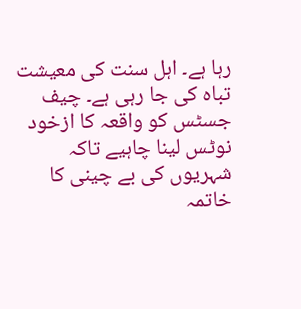رہا ہے۔ اہل سنت کی معیشت تباہ کی جا رہی ہے۔ چیف جسٹس کو واقعہ کا ازخود نوٹس لینا چاہیے تاکہ شہریوں کی بے چینی کا خاتمہ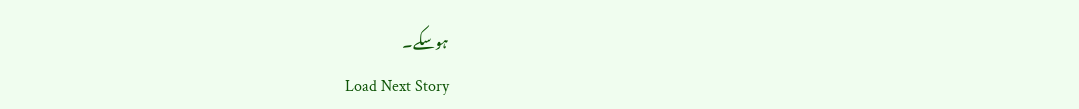ہوسکے۔
Load Next Story